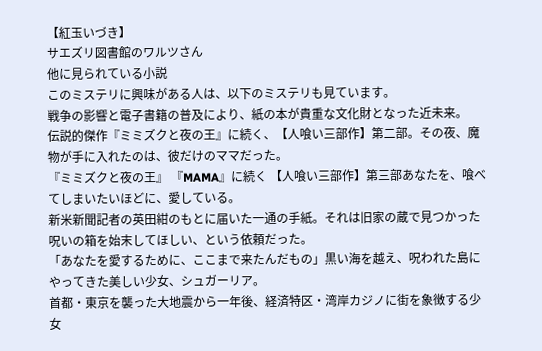【紅玉いづき】
サエズリ図書館のワルツさん
他に見られている小説
このミステリに興味がある人は、以下のミステリも見ています。
戦争の影響と電子書籍の普及により、紙の本が貴重な文化財となった近未来。
伝説的傑作『ミミズクと夜の王』に続く、【人喰い三部作】第二部。その夜、魔物が手に入れたのは、彼だけのママだった。
『ミミズクと夜の王』 『MAMA』に続く 【人喰い三部作】第三部あなたを、喰べてしまいたいほどに、愛している。
新米新聞記者の英田紺のもとに届いた一通の手紙。それは旧家の蔵で見つかった呪いの箱を始末してほしい、という依頼だった。
「あなたを愛するために、ここまで来たんだもの」黒い海を越え、呪われた島にやってきた美しい少女、シュガーリア。
首都・東京を襲った大地震から一年後、経済特区・湾岸カジノに街を象徴する少女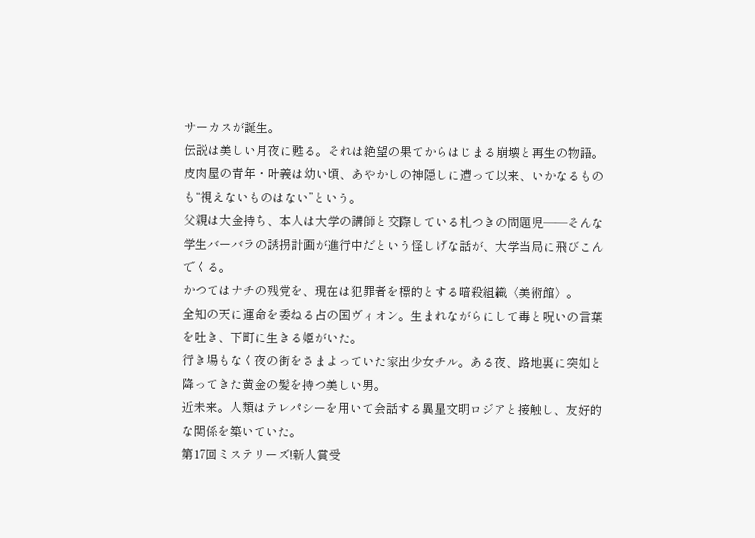サーカスが誕生。
伝説は美しい月夜に甦る。それは絶望の果てからはじまる崩壊と再生の物語。
皮肉屋の青年・叶義は幼い頃、あやかしの神隠しに遭って以来、いかなるものも“視えないものはない”という。
父親は大金持ち、本人は大学の講師と交際している札つきの問題児――そんな学生バーバラの誘拐計画が進行中だという怪しげな話が、大学当局に飛びこんでくる。
かつてはナチの残党を、現在は犯罪者を標的とする暗殺組織〈美術館〉。
全知の天に運命を委ねる占の国ヴィオン。生まれながらにして毒と呪いの言葉を吐き、下町に生きる姫がいた。
行き場もなく夜の街をさまよっていた家出少女チル。ある夜、路地裏に突如と降ってきた黄金の髪を持つ美しい男。
近未来。人類はテレパシーを用いて会話する異星文明ロジアと接触し、友好的な関係を築いていた。
第17回ミステリーズ!新人賞受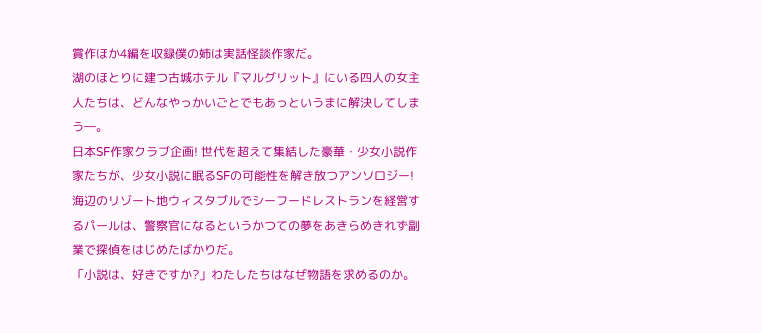賞作ほか4編を収録僕の姉は実話怪談作家だ。
湖のほとりに建つ古城ホテル『マルグリット』にいる四人の女主人たちは、どんなやっかいごとでもあっというまに解決してしまう―。
日本SF作家クラブ企画! 世代を超えて集結した豪華・少女小説作家たちが、少女小説に眠るSFの可能性を解き放つアンソロジー!
海辺のリゾート地ウィスタブルでシーフードレストランを経営するパールは、警察官になるというかつての夢をあきらめきれず副業で探偵をはじめたばかりだ。
「小説は、好きですか?」わたしたちはなぜ物語を求めるのか。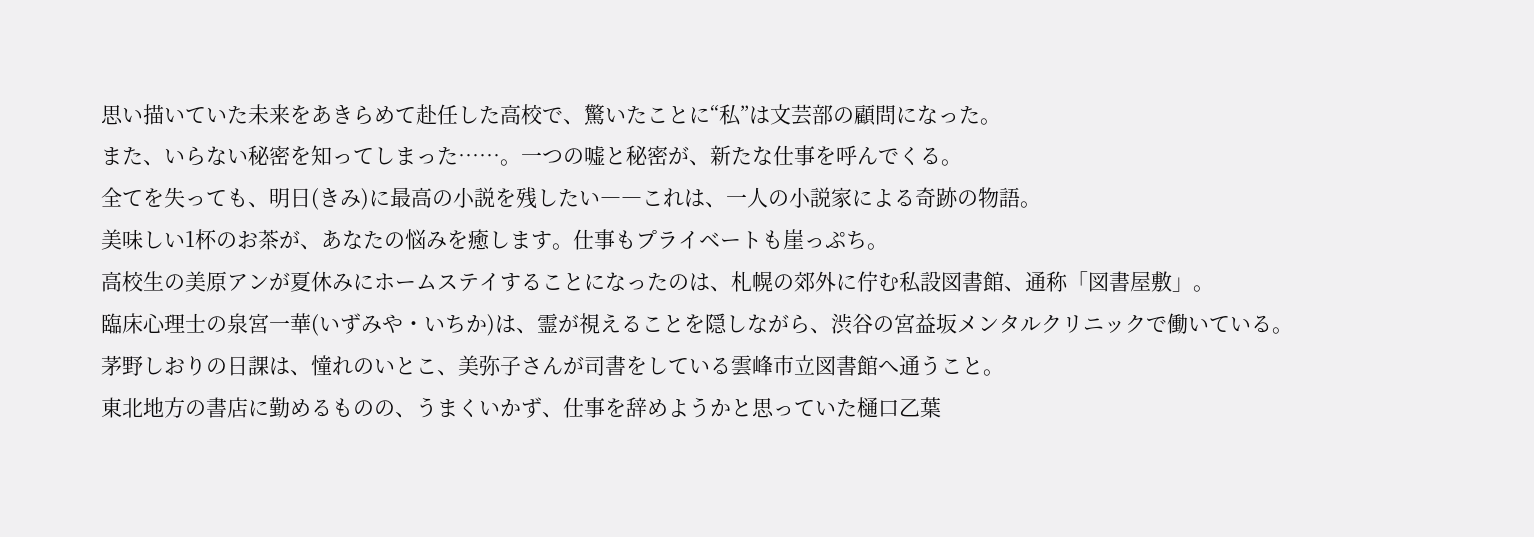思い描いていた未来をあきらめて赴任した高校で、驚いたことに“私”は文芸部の顧問になった。
また、いらない秘密を知ってしまった……。一つの嘘と秘密が、新たな仕事を呼んでくる。
全てを失っても、明日(きみ)に最高の小説を残したい――これは、一人の小説家による奇跡の物語。
美味しい1杯のお茶が、あなたの悩みを癒します。仕事もプライベートも崖っぷち。
高校生の美原アンが夏休みにホームステイすることになったのは、札幌の郊外に佇む私設図書館、通称「図書屋敷」。
臨床心理士の泉宮一華(いずみや・いちか)は、霊が視えることを隠しながら、渋谷の宮益坂メンタルクリニックで働いている。
茅野しおりの日課は、憧れのいとこ、美弥子さんが司書をしている雲峰市立図書館へ通うこと。
東北地方の書店に勤めるものの、うまくいかず、仕事を辞めようかと思っていた樋口乙葉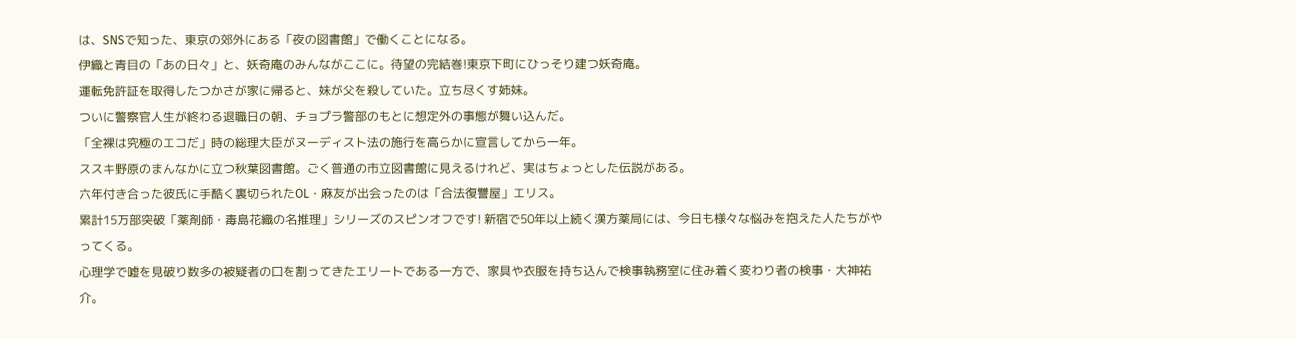は、SNSで知った、東京の郊外にある「夜の図書館」で働くことになる。
伊織と青目の「あの日々」と、妖奇庵のみんながここに。待望の完結巻!東京下町にひっそり建つ妖奇庵。
運転免許証を取得したつかさが家に帰ると、妹が父を殺していた。立ち尽くす姉妹。
ついに警察官人生が終わる退職日の朝、チョプラ警部のもとに想定外の事態が舞い込んだ。
「全裸は究極のエコだ」時の総理大臣がヌーディスト法の施行を高らかに宣言してから一年。
ススキ野原のまんなかに立つ秋葉図書館。ごく普通の市立図書館に見えるけれど、実はちょっとした伝説がある。
六年付き合った彼氏に手酷く裏切られたOL・麻友が出会ったのは「合法復讐屋」エリス。
累計15万部突破「薬剤師・毒島花織の名推理」シリーズのスピンオフです! 新宿で50年以上続く漢方薬局には、今日も様々な悩みを抱えた人たちがやってくる。
心理学で嘘を見破り数多の被疑者の口を割ってきたエリートである一方で、家具や衣服を持ち込んで検事執務室に住み着く変わり者の検事・大神祐介。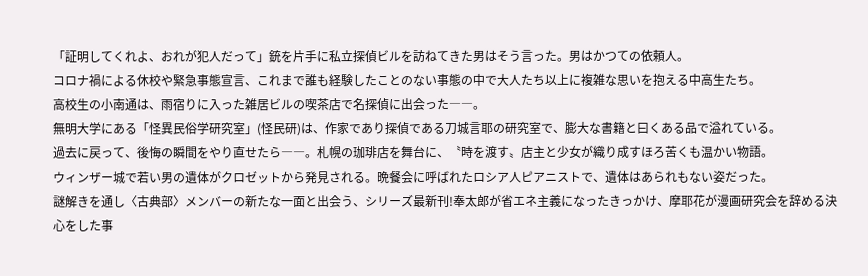「証明してくれよ、おれが犯人だって」銃を片手に私立探偵ビルを訪ねてきた男はそう言った。男はかつての依頼人。
コロナ禍による休校や緊急事態宣言、これまで誰も経験したことのない事態の中で大人たち以上に複雑な思いを抱える中高生たち。
高校生の小南通は、雨宿りに入った雑居ビルの喫茶店で名探偵に出会った――。
無明大学にある「怪異民俗学研究室」(怪民研)は、作家であり探偵である刀城言耶の研究室で、膨大な書籍と曰くある品で溢れている。
過去に戻って、後悔の瞬間をやり直せたら――。札幌の珈琲店を舞台に、〝時を渡す〟店主と少女が織り成すほろ苦くも温かい物語。
ウィンザー城で若い男の遺体がクロゼットから発見される。晩餐会に呼ばれたロシア人ピアニストで、遺体はあられもない姿だった。
謎解きを通し〈古典部〉メンバーの新たな一面と出会う、シリーズ最新刊!奉太郎が省エネ主義になったきっかけ、摩耶花が漫画研究会を辞める決心をした事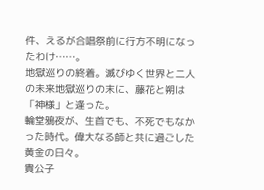件、えるが合唱祭前に行方不明になったわけ……。
地獄巡りの終着。滅びゆく世界と二人の未来地獄巡りの末に、藤花と朔は「神様」と逢った。
輪堂鴉夜が、生首でも、不死でもなかった時代。偉大なる師と共に過ごした黄金の日々。
貴公子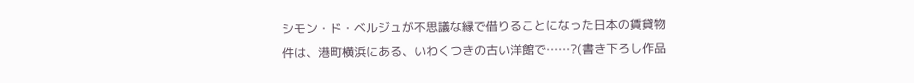シモン・ド・ベルジュが不思議な縁で借りることになった日本の賃貸物件は、港町横浜にある、いわくつきの古い洋館で……?(書き下ろし作品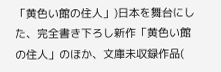「黄色い館の住人」)日本を舞台にした、完全書き下ろし新作「黄色い館の住人」のほか、文庫未収録作品(